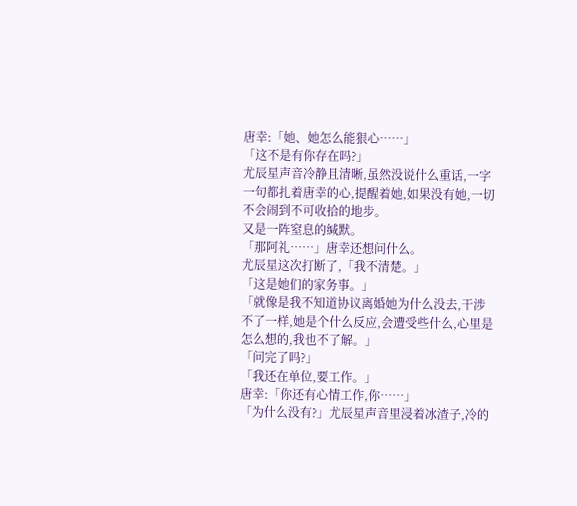唐幸:「她、她怎么能狠心……」
「这不是有你存在吗?」
尤辰星声音冷静且清晰,虽然没说什么重话,一字一句都扎着唐幸的心,提醒着她,如果没有她,一切不会闹到不可收拾的地步。
又是一阵窒息的缄默。
「那阿礼……」唐幸还想问什么。
尤辰星这次打断了,「我不清楚。」
「这是她们的家务事。」
「就像是我不知道协议离婚她为什么没去,干涉不了一样,她是个什么反应,会遭受些什么,心里是怎么想的,我也不了解。」
「问完了吗?」
「我还在单位,要工作。」
唐幸:「你还有心情工作,你……」
「为什么没有?」尤辰星声音里浸着冰渣子,冷的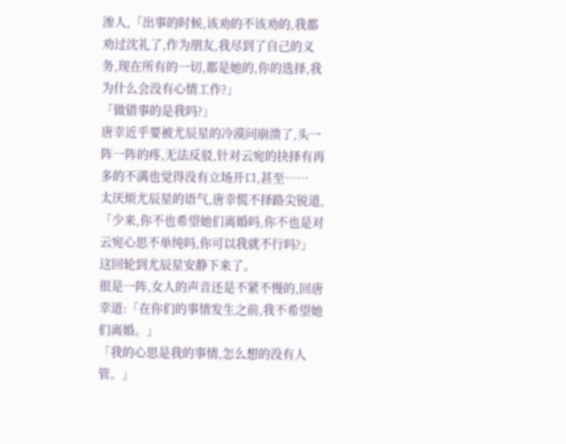渗人,「出事的时候,该劝的不该劝的,我都劝过沈礼了,作为朋友,我尽到了自己的义务,现在所有的一切,都是她的,你的选择,我为什么会没有心情工作?」
「做错事的是我吗?」
唐幸近乎要被尤辰星的冷漠问崩溃了,头一阵一阵的疼,无法反驳,针对云宛的抉择有再多的不满也觉得没有立场开口,甚至……
太厌烦尤辰星的语气,唐幸慌不择路尖锐道,「少来,你不也希望她们离婚吗,你不也是对云宛心思不单纯吗,你可以我就不行吗?」
这回轮到尤辰星安静下来了。
很是一阵,女人的声音还是不紧不慢的,回唐幸道:「在你们的事情发生之前,我不希望她们离婚。」
「我的心思是我的事情,怎么想的没有人管。」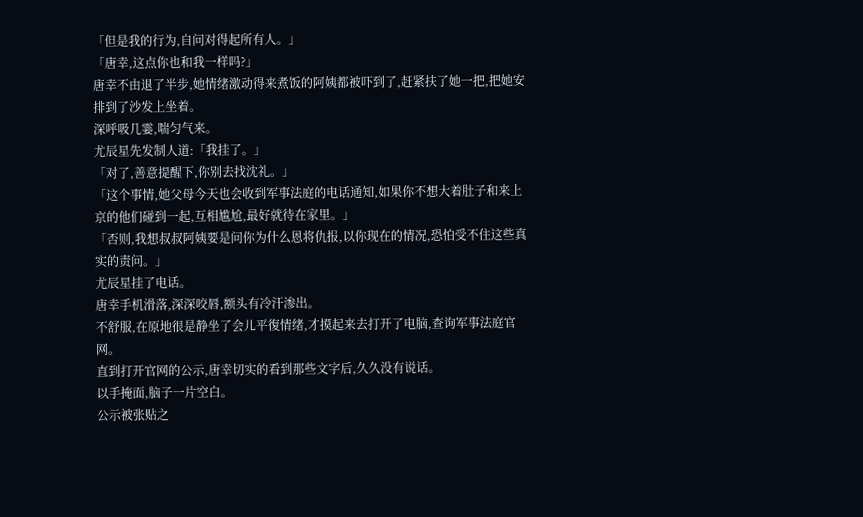「但是我的行为,自问对得起所有人。」
「唐幸,这点你也和我一样吗?」
唐幸不由退了半步,她情绪激动得来煮饭的阿姨都被吓到了,赶紧扶了她一把,把她安排到了沙发上坐着。
深呼吸几霎,喘匀气来。
尤辰星先发制人道:「我挂了。」
「对了,善意提醒下,你别去找沈礼。」
「这个事情,她父母今天也会收到军事法庭的电话通知,如果你不想大着肚子和来上京的他们碰到一起,互相尴尬,最好就待在家里。」
「否则,我想叔叔阿姨要是问你为什么恩将仇报,以你现在的情况,恐怕受不住这些真实的责问。」
尤辰星挂了电话。
唐幸手机滑落,深深咬唇,额头有冷汗渗出。
不舒服,在原地很是静坐了会儿平復情绪,才摸起来去打开了电脑,查询军事法庭官网。
直到打开官网的公示,唐幸切实的看到那些文字后,久久没有说话。
以手掩面,脑子一片空白。
公示被张贴之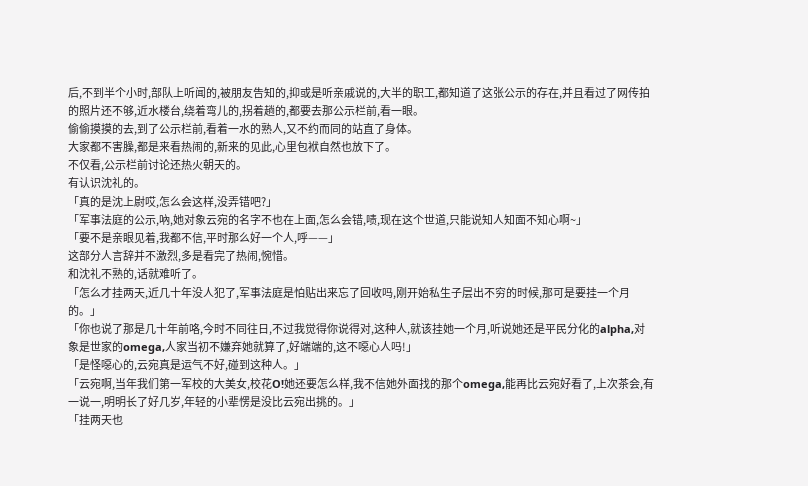后,不到半个小时,部队上听闻的,被朋友告知的,抑或是听亲戚说的,大半的职工,都知道了这张公示的存在,并且看过了网传拍的照片还不够,近水楼台,绕着弯儿的,拐着趟的,都要去那公示栏前,看一眼。
偷偷摸摸的去,到了公示栏前,看着一水的熟人,又不约而同的站直了身体。
大家都不害臊,都是来看热闹的,新来的见此,心里包袱自然也放下了。
不仅看,公示栏前讨论还热火朝天的。
有认识沈礼的。
「真的是沈上尉哎,怎么会这样,没弄错吧?」
「军事法庭的公示,吶,她对象云宛的名字不也在上面,怎么会错,啧,现在这个世道,只能说知人知面不知心啊~」
「要不是亲眼见着,我都不信,平时那么好一个人,呼——」
这部分人言辞并不激烈,多是看完了热闹,惋惜。
和沈礼不熟的,话就难听了。
「怎么才挂两天,近几十年没人犯了,军事法庭是怕贴出来忘了回收吗,刚开始私生子层出不穷的时候,那可是要挂一个月的。」
「你也说了那是几十年前咯,今时不同往日,不过我觉得你说得对,这种人,就该挂她一个月,听说她还是平民分化的alpha,对象是世家的omega,人家当初不嫌弃她就算了,好端端的,这不噁心人吗!」
「是怪噁心的,云宛真是运气不好,碰到这种人。」
「云宛啊,当年我们第一军校的大美女,校花O!她还要怎么样,我不信她外面找的那个omega,能再比云宛好看了,上次茶会,有一说一,明明长了好几岁,年轻的小辈愣是没比云宛出挑的。」
「挂两天也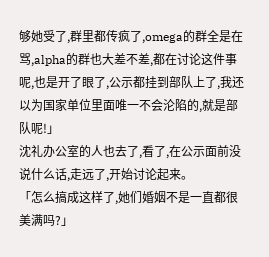够她受了,群里都传疯了,omega的群全是在骂,alpha的群也大差不差,都在讨论这件事呢,也是开了眼了,公示都挂到部队上了,我还以为国家单位里面唯一不会沦陷的,就是部队呢!」
沈礼办公室的人也去了,看了,在公示面前没说什么话,走远了,开始讨论起来。
「怎么搞成这样了,她们婚姻不是一直都很美满吗?」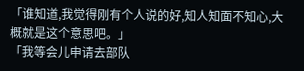「谁知道,我觉得刚有个人说的好,知人知面不知心,大概就是这个意思吧。」
「我等会儿申请去部队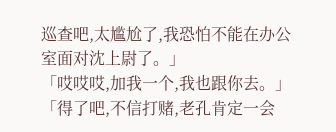巡查吧,太尴尬了,我恐怕不能在办公室面对沈上尉了。」
「哎哎哎,加我一个,我也跟你去。」
「得了吧,不信打赌,老孔肯定一会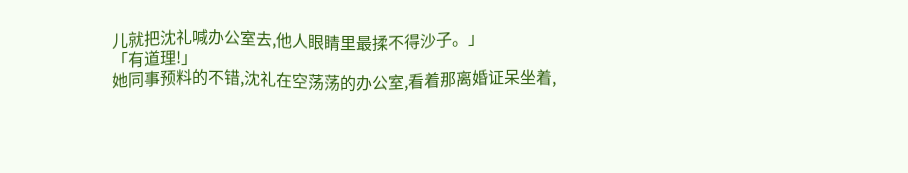儿就把沈礼喊办公室去,他人眼睛里最揉不得沙子。」
「有道理!」
她同事预料的不错,沈礼在空荡荡的办公室,看着那离婚证呆坐着,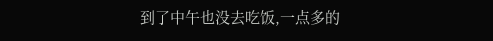到了中午也没去吃饭,一点多的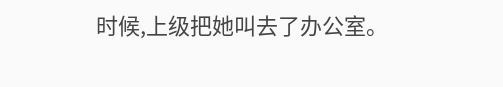时候,上级把她叫去了办公室。